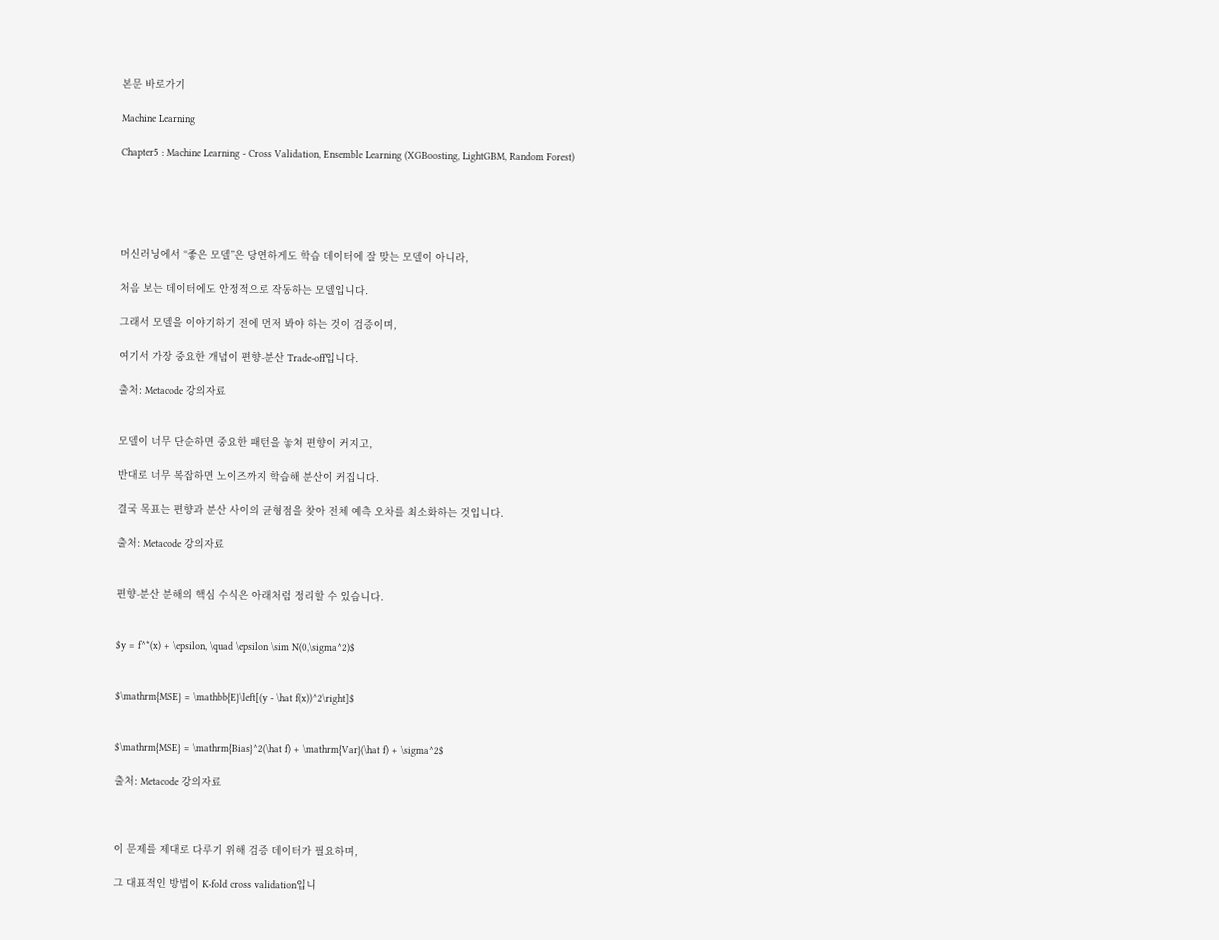본문 바로가기

Machine Learning

Chapter5 : Machine Learning - Cross Validation, Ensemble Learning (XGBoosting, LightGBM, Random Forest)





머신러닝에서 “좋은 모델”은 당연하게도 학습 데이터에 잘 맞는 모델이 아니라,

처음 보는 데이터에도 안정적으로 작동하는 모델입니다.

그래서 모델을 이야기하기 전에 먼저 봐야 하는 것이 검증이며,

여기서 가장 중요한 개념이 편향-분산 Trade-off입니다.

출처: Metacode 강의자료


모델이 너무 단순하면 중요한 패턴을 놓쳐 편향이 커지고,

반대로 너무 복잡하면 노이즈까지 학습해 분산이 커집니다.

결국 목표는 편향과 분산 사이의 균형점을 찾아 전체 예측 오차를 최소화하는 것입니다.

출처: Metacode 강의자료


편향-분산 분해의 핵심 수식은 아래처럼 정리할 수 있습니다.


$y = f^*(x) + \epsilon, \quad \epsilon \sim N(0,\sigma^2)$


$\mathrm{MSE} = \mathbb{E}\left[(y - \hat f(x))^2\right]$


$\mathrm{MSE} = \mathrm{Bias}^2(\hat f) + \mathrm{Var}(\hat f) + \sigma^2$

출처: Metacode 강의자료



이 문제를 제대로 다루기 위해 검증 데이터가 필요하며,

그 대표적인 방법이 K-fold cross validation입니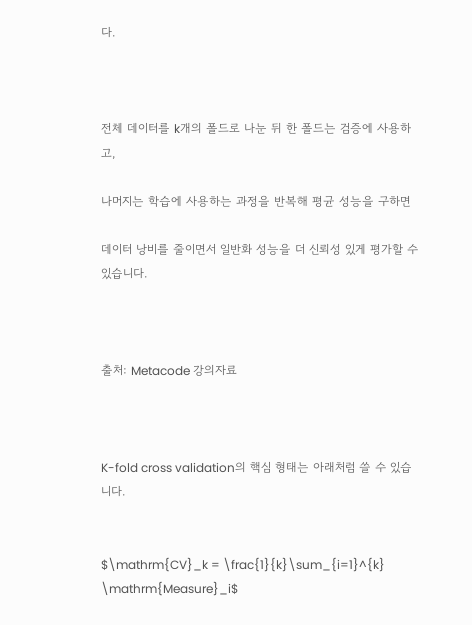다.



전체 데이터를 k개의 폴드로 나눈 뒤 한 폴드는 검증에 사용하고,

나머지는 학습에 사용하는 과정을 반복해 평균 성능을 구하면

데이터 낭비를 줄이면서 일반화 성능을 더 신뢰성 있게 평가할 수 있습니다.



출처: Metacode 강의자료



K-fold cross validation의 핵심 형태는 아래처럼 쓸 수 있습니다.


$\mathrm{CV}_k = \frac{1}{k}\sum_{i=1}^{k} \mathrm{Measure}_i$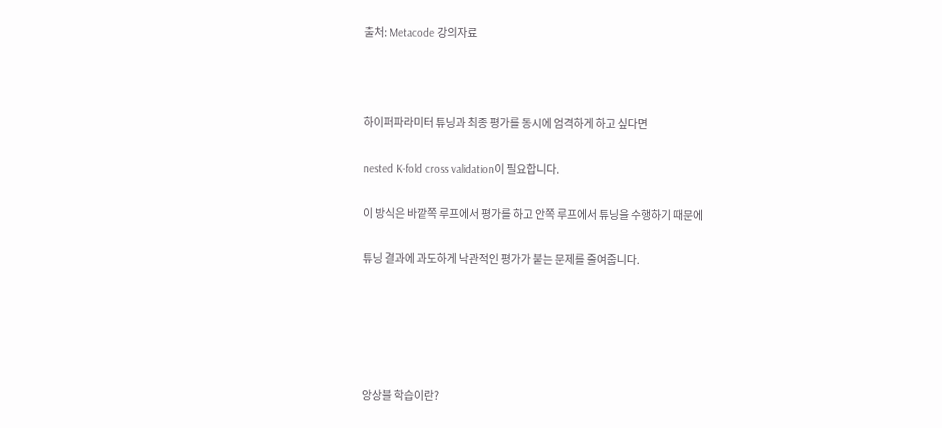출처: Metacode 강의자료



하이퍼파라미터 튜닝과 최종 평가를 동시에 엄격하게 하고 싶다면

nested K-fold cross validation이 필요합니다.

이 방식은 바깥쪽 루프에서 평가를 하고 안쪽 루프에서 튜닝을 수행하기 때문에

튜닝 결과에 과도하게 낙관적인 평가가 붙는 문제를 줄여줍니다.





앙상블 학습이란?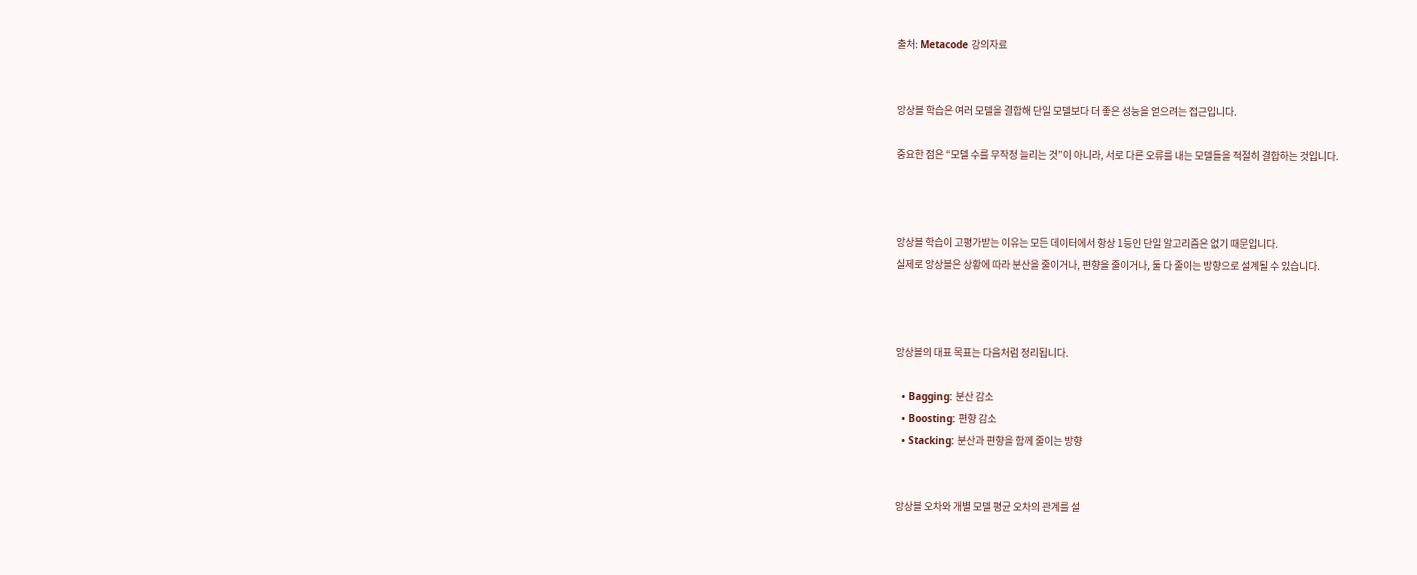출처: Metacode 강의자료


앙상블 학습은 여러 모델을 결합해 단일 모델보다 더 좋은 성능을 얻으려는 접근입니다.

중요한 점은 “모델 수를 무작정 늘리는 것”이 아니라, 서로 다른 오류를 내는 모델들을 적절히 결합하는 것입니다.



앙상블 학습이 고평가받는 이유는 모든 데이터에서 항상 1등인 단일 알고리즘은 없기 때문입니다.
실제로 앙상블은 상황에 따라 분산을 줄이거나, 편향을 줄이거나, 둘 다 줄이는 방향으로 설계될 수 있습니다.



앙상블의 대표 목표는 다음처럼 정리됩니다.

  • Bagging: 분산 감소
  • Boosting: 편향 감소
  • Stacking: 분산과 편향을 함께 줄이는 방향


앙상블 오차와 개별 모델 평균 오차의 관계를 설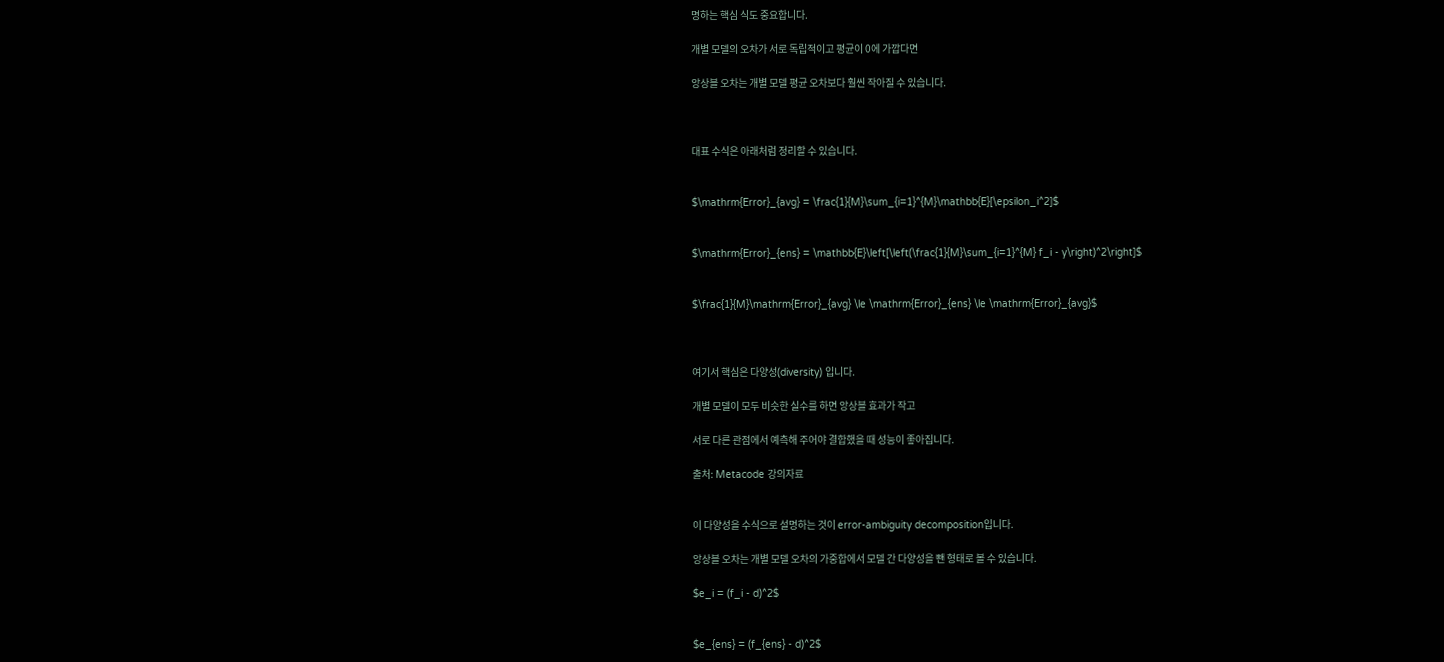명하는 핵심 식도 중요합니다.

개별 모델의 오차가 서로 독립적이고 평균이 0에 가깝다면

앙상블 오차는 개별 모델 평균 오차보다 훨씬 작아질 수 있습니다.



대표 수식은 아래처럼 정리할 수 있습니다.


$\mathrm{Error}_{avg} = \frac{1}{M}\sum_{i=1}^{M}\mathbb{E}[\epsilon_i^2]$


$\mathrm{Error}_{ens} = \mathbb{E}\left[\left(\frac{1}{M}\sum_{i=1}^{M} f_i - y\right)^2\right]$


$\frac{1}{M}\mathrm{Error}_{avg} \le \mathrm{Error}_{ens} \le \mathrm{Error}_{avg}$



여기서 핵심은 다양성(diversity) 입니다.

개별 모델이 모두 비슷한 실수를 하면 앙상블 효과가 작고

서로 다른 관점에서 예측해 주어야 결합했을 때 성능이 좋아집니다.

출처: Metacode 강의자료


이 다양성을 수식으로 설명하는 것이 error-ambiguity decomposition입니다.

앙상블 오차는 개별 모델 오차의 가중합에서 모델 간 다양성을 뺀 형태로 볼 수 있습니다.

$e_i = (f_i - d)^2$


$e_{ens} = (f_{ens} - d)^2$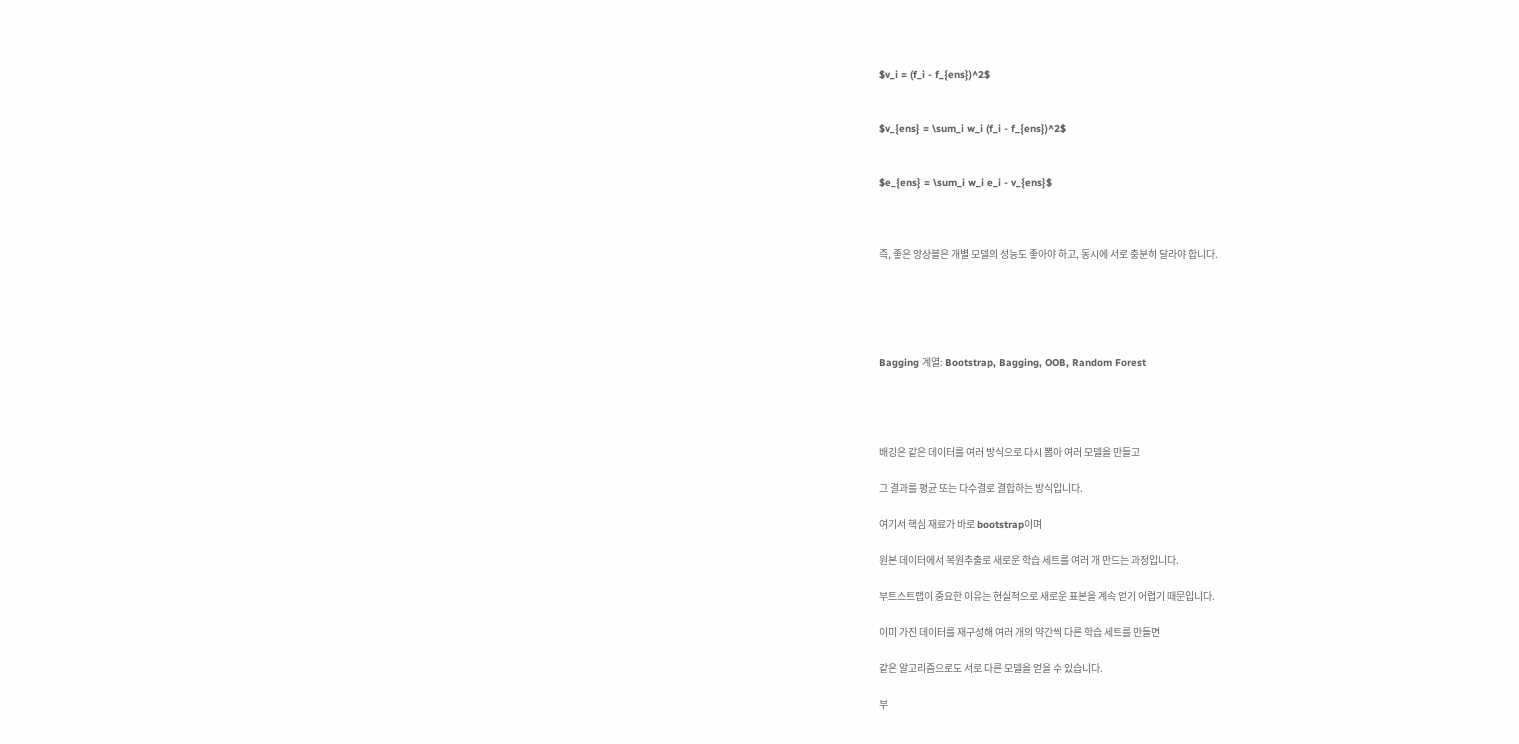$v_i = (f_i - f_{ens})^2$


$v_{ens} = \sum_i w_i (f_i - f_{ens})^2$


$e_{ens} = \sum_i w_i e_i - v_{ens}$



즉, 좋은 앙상블은 개별 모델의 성능도 좋아야 하고, 동시에 서로 충분히 달라야 합니다.





Bagging 계열: Bootstrap, Bagging, OOB, Random Forest




배깅은 같은 데이터를 여러 방식으로 다시 뽑아 여러 모델을 만들고

그 결과를 평균 또는 다수결로 결합하는 방식입니다.

여기서 핵심 재료가 바로 bootstrap이며

원본 데이터에서 복원추출로 새로운 학습 세트를 여러 개 만드는 과정입니다.

부트스트랩이 중요한 이유는 현실적으로 새로운 표본을 계속 얻기 어렵기 때문입니다.

이미 가진 데이터를 재구성해 여러 개의 약간씩 다른 학습 세트를 만들면

같은 알고리즘으로도 서로 다른 모델을 얻을 수 있습니다.

부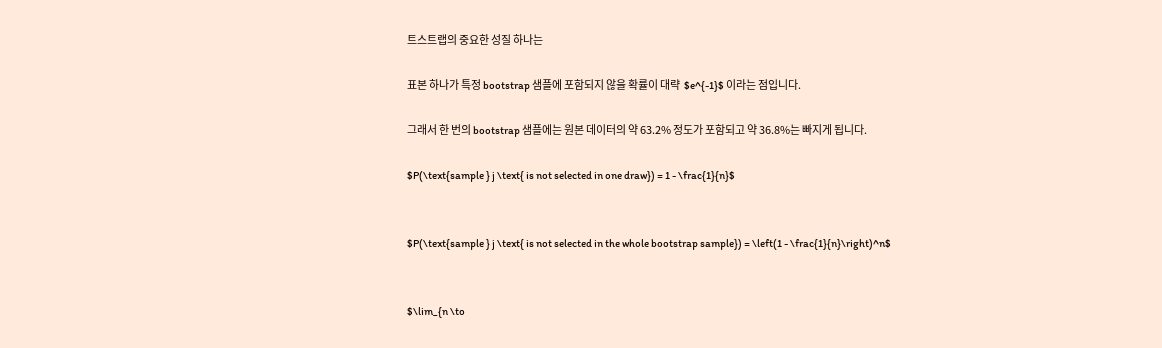트스트랩의 중요한 성질 하나는

표본 하나가 특정 bootstrap 샘플에 포함되지 않을 확률이 대략  $e^{-1}$ 이라는 점입니다.

그래서 한 번의 bootstrap 샘플에는 원본 데이터의 약 63.2% 정도가 포함되고 약 36.8%는 빠지게 됩니다.

$P(\text{sample } j \text{ is not selected in one draw}) = 1 - \frac{1}{n}$


$P(\text{sample } j \text{ is not selected in the whole bootstrap sample}) = \left(1 - \frac{1}{n}\right)^n$


$\lim_{n \to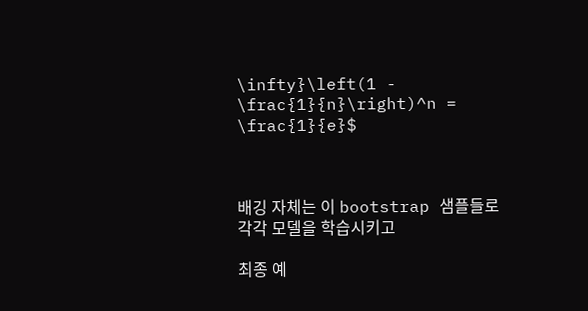\infty}\left(1 - \frac{1}{n}\right)^n = \frac{1}{e}$



배깅 자체는 이 bootstrap 샘플들로 각각 모델을 학습시키고

최종 예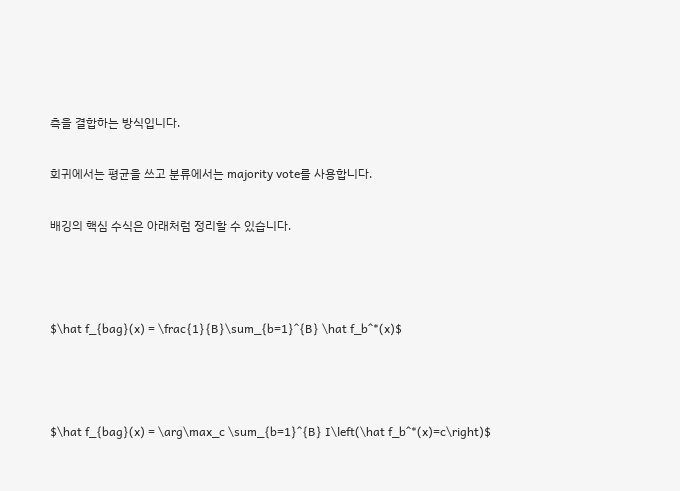측을 결합하는 방식입니다.

회귀에서는 평균을 쓰고 분류에서는 majority vote를 사용합니다.

배깅의 핵심 수식은 아래처럼 정리할 수 있습니다.



$\hat f_{bag}(x) = \frac{1}{B}\sum_{b=1}^{B} \hat f_b^*(x)$



$\hat f_{bag}(x) = \arg\max_c \sum_{b=1}^{B} I\left(\hat f_b^*(x)=c\right)$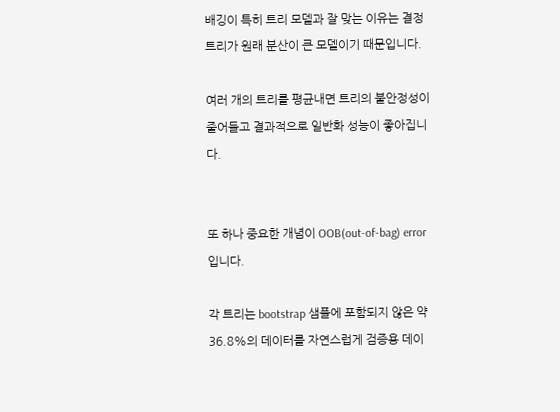배깅이 특히 트리 모델과 잘 맞는 이유는 결정트리가 원래 분산이 큰 모델이기 때문입니다.

여러 개의 트리를 평균내면 트리의 불안정성이 줄어들고 결과적으로 일반화 성능이 좋아집니다.


또 하나 중요한 개념이 OOB(out-of-bag) error입니다.

각 트리는 bootstrap 샘플에 포함되지 않은 약 36.8%의 데이터를 자연스럽게 검증용 데이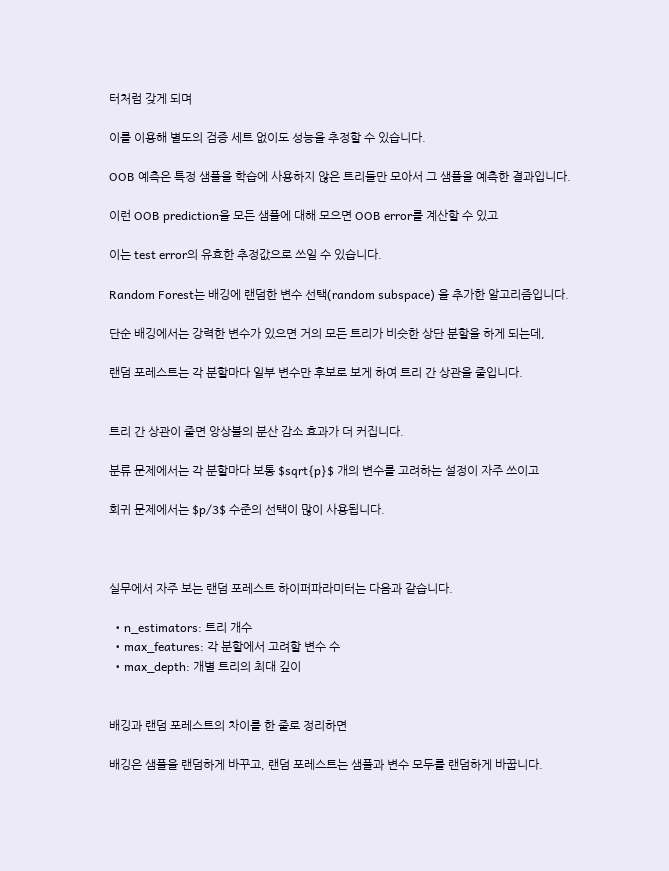터처럼 갖게 되며

이를 이용해 별도의 검증 세트 없이도 성능을 추정할 수 있습니다.

OOB 예측은 특정 샘플을 학습에 사용하지 않은 트리들만 모아서 그 샘플을 예측한 결과입니다.

이런 OOB prediction을 모든 샘플에 대해 모으면 OOB error를 계산할 수 있고

이는 test error의 유효한 추정값으로 쓰일 수 있습니다.

Random Forest는 배깅에 랜덤한 변수 선택(random subspace) 을 추가한 알고리즘입니다.

단순 배깅에서는 강력한 변수가 있으면 거의 모든 트리가 비슷한 상단 분할을 하게 되는데,

랜덤 포레스트는 각 분할마다 일부 변수만 후보로 보게 하여 트리 간 상관을 줄입니다.


트리 간 상관이 줄면 앙상블의 분산 감소 효과가 더 커집니다.

분류 문제에서는 각 분할마다 보통 $sqrt{p}$ 개의 변수를 고려하는 설정이 자주 쓰이고

회귀 문제에서는 $p/3$ 수준의 선택이 많이 사용됩니다.



실무에서 자주 보는 랜덤 포레스트 하이퍼파라미터는 다음과 같습니다.

  • n_estimators: 트리 개수
  • max_features: 각 분할에서 고려할 변수 수
  • max_depth: 개별 트리의 최대 깊이


배깅과 랜덤 포레스트의 차이를 한 줄로 정리하면

배깅은 샘플을 랜덤하게 바꾸고, 랜덤 포레스트는 샘플과 변수 모두를 랜덤하게 바꿉니다.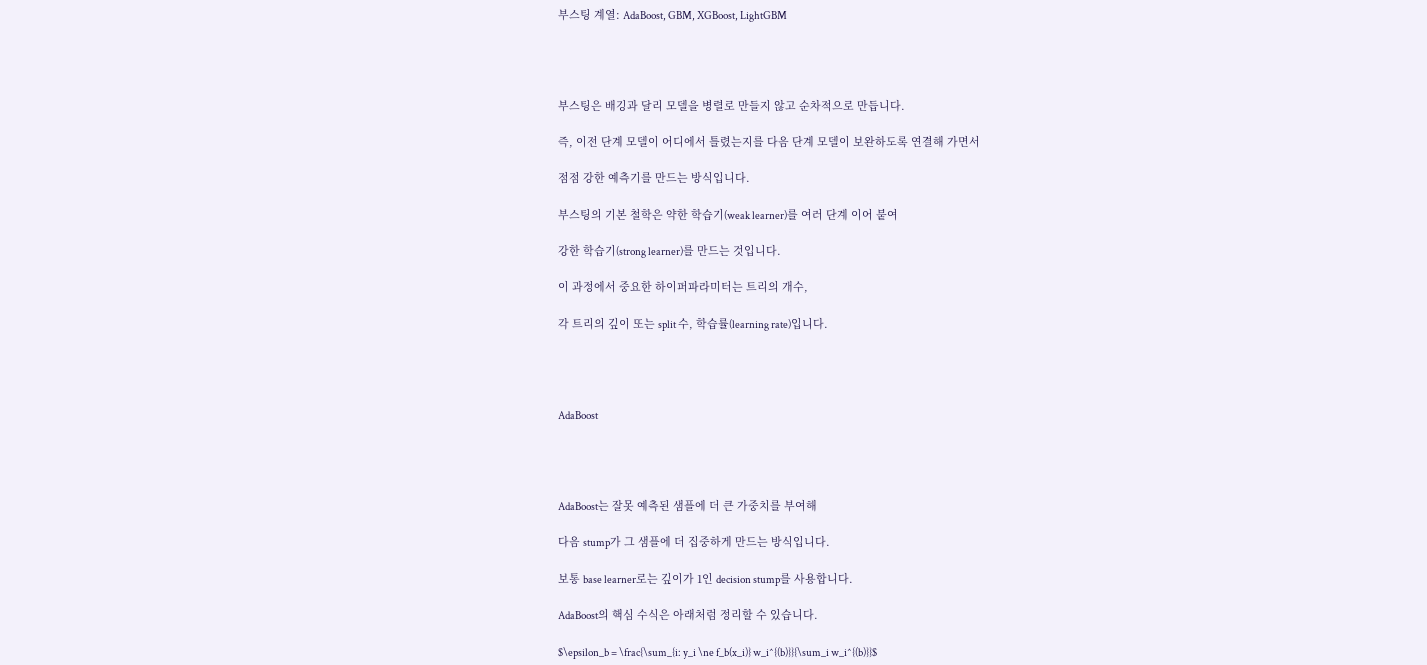부스팅 계열: AdaBoost, GBM, XGBoost, LightGBM




부스팅은 배깅과 달리 모델을 병렬로 만들지 않고 순차적으로 만듭니다.

즉, 이전 단계 모델이 어디에서 틀렸는지를 다음 단계 모델이 보완하도록 연결해 가면서

점점 강한 예측기를 만드는 방식입니다.

부스팅의 기본 철학은 약한 학습기(weak learner)를 여러 단계 이어 붙여

강한 학습기(strong learner)를 만드는 것입니다.

이 과정에서 중요한 하이퍼파라미터는 트리의 개수,

각 트리의 깊이 또는 split 수, 학습률(learning rate)입니다.




AdaBoost




AdaBoost는 잘못 예측된 샘플에 더 큰 가중치를 부여해

다음 stump가 그 샘플에 더 집중하게 만드는 방식입니다.

보통 base learner로는 깊이가 1인 decision stump를 사용합니다.

AdaBoost의 핵심 수식은 아래처럼 정리할 수 있습니다.

$\epsilon_b = \frac{\sum_{i: y_i \ne f_b(x_i)} w_i^{(b)}}{\sum_i w_i^{(b)}}$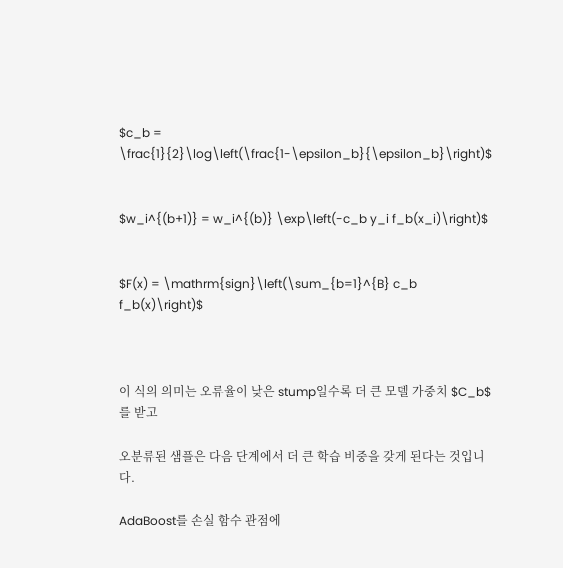$c_b = \frac{1}{2}\log\left(\frac{1-\epsilon_b}{\epsilon_b}\right)$


$w_i^{(b+1)} = w_i^{(b)} \exp\left(-c_b y_i f_b(x_i)\right)$


$F(x) = \mathrm{sign}\left(\sum_{b=1}^{B} c_b f_b(x)\right)$



이 식의 의미는 오류율이 낮은 stump일수록 더 큰 모델 가중치 $C_b$ 를 받고

오분류된 샘플은 다음 단계에서 더 큰 학습 비중을 갖게 된다는 것입니다.

AdaBoost를 손실 함수 관점에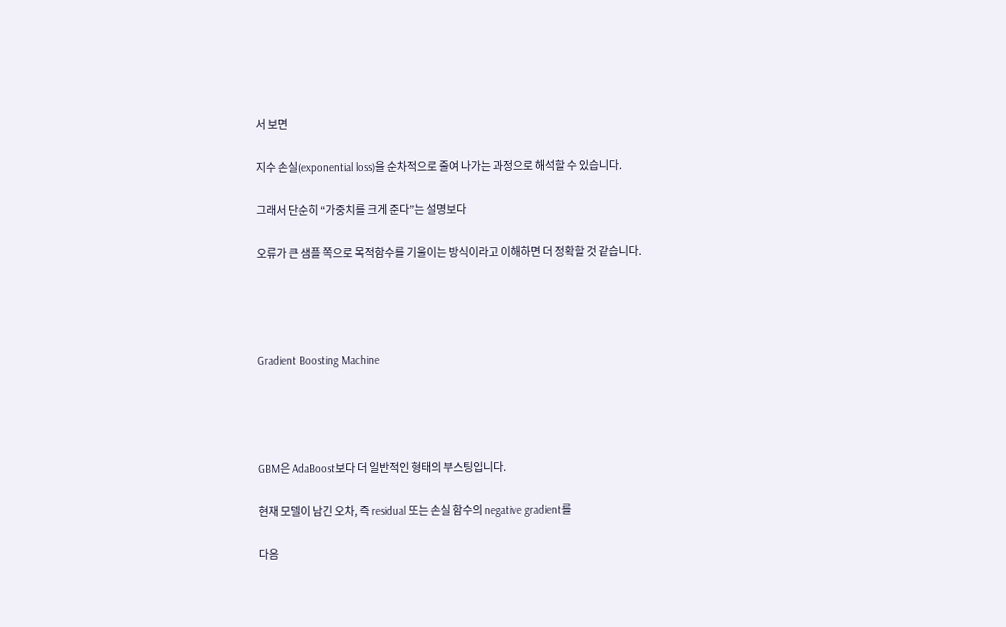서 보면

지수 손실(exponential loss)을 순차적으로 줄여 나가는 과정으로 해석할 수 있습니다.

그래서 단순히 “가중치를 크게 준다”는 설명보다

오류가 큰 샘플 쪽으로 목적함수를 기울이는 방식이라고 이해하면 더 정확할 것 같습니다.




Gradient Boosting Machine




GBM은 AdaBoost보다 더 일반적인 형태의 부스팅입니다.

현재 모델이 남긴 오차, 즉 residual 또는 손실 함수의 negative gradient를

다음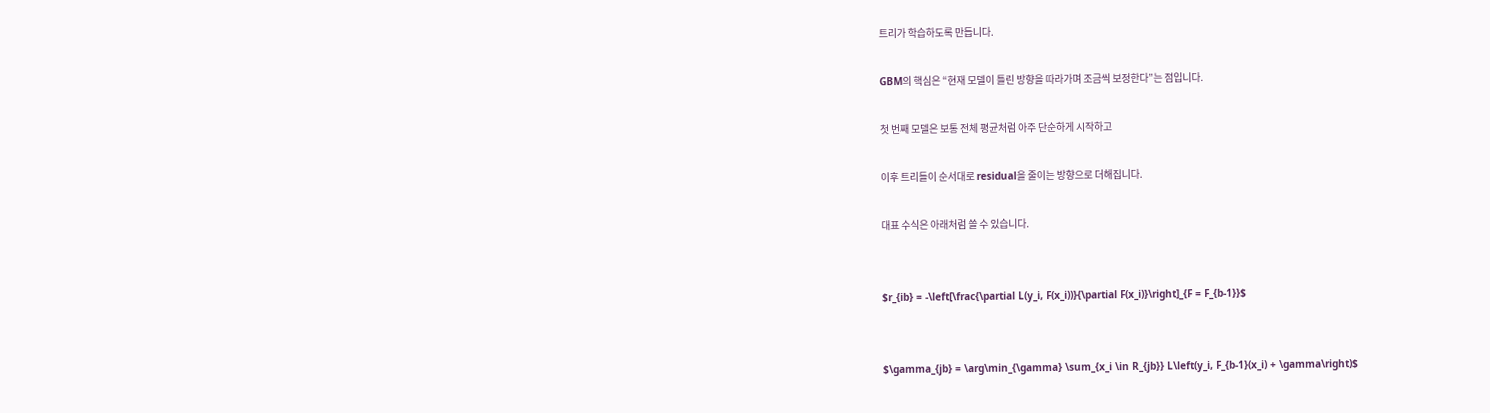트리가 학습하도록 만듭니다.

GBM의 핵심은 “현재 모델이 틀린 방향을 따라가며 조금씩 보정한다”는 점입니다.

첫 번째 모델은 보통 전체 평균처럼 아주 단순하게 시작하고

이후 트리들이 순서대로 residual을 줄이는 방향으로 더해집니다.

대표 수식은 아래처럼 쓸 수 있습니다.


$r_{ib} = -\left[\frac{\partial L(y_i, F(x_i))}{\partial F(x_i)}\right]_{F = F_{b-1}}$


$\gamma_{jb} = \arg\min_{\gamma} \sum_{x_i \in R_{jb}} L\left(y_i, F_{b-1}(x_i) + \gamma\right)$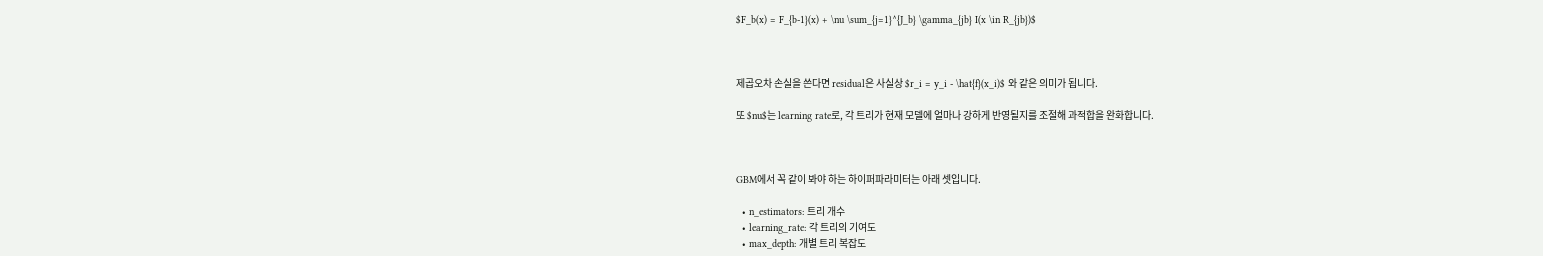$F_b(x) = F_{b-1}(x) + \nu \sum_{j=1}^{J_b} \gamma_{jb} I(x \in R_{jb})$



제곱오차 손실을 쓴다면 residual은 사실상 $r_i = y_i - \hat{f}(x_i)$ 와 같은 의미가 됩니다.

또 $nu$는 learning rate로, 각 트리가 현재 모델에 얼마나 강하게 반영될지를 조절해 과적합을 완화합니다.



GBM에서 꼭 같이 봐야 하는 하이퍼파라미터는 아래 셋입니다.

  • n_estimators: 트리 개수
  • learning_rate: 각 트리의 기여도
  • max_depth: 개별 트리 복잡도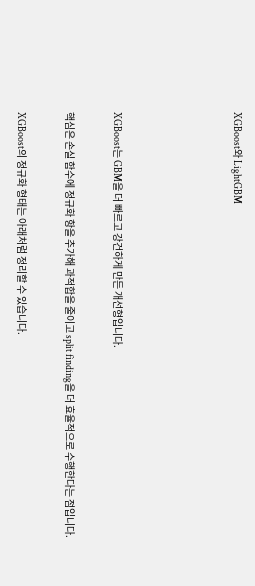XGBoost와 LightGBM




XGBoost는 GBM을 더 빠르고 강건하게 만든 개선형입니다.

핵심은 손실 함수에 정규화 항을 추가해 과적합을 줄이고 split finding을 더 효율적으로 수행한다는 점입니다.

XGBoost의 정규화 형태는 아래처럼 정리할 수 있습니다.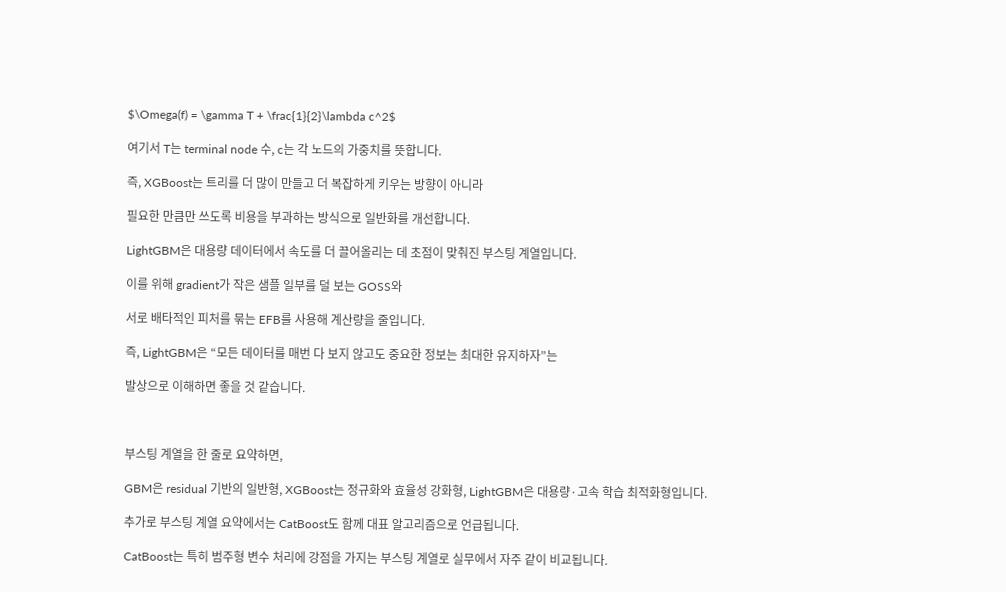$\Omega(f) = \gamma T + \frac{1}{2}\lambda c^2$

여기서 T는 terminal node 수, c는 각 노드의 가중치를 뜻합니다.

즉, XGBoost는 트리를 더 많이 만들고 더 복잡하게 키우는 방향이 아니라

필요한 만큼만 쓰도록 비용을 부과하는 방식으로 일반화를 개선합니다.

LightGBM은 대용량 데이터에서 속도를 더 끌어올리는 데 초점이 맞춰진 부스팅 계열입니다.

이를 위해 gradient가 작은 샘플 일부를 덜 보는 GOSS와

서로 배타적인 피처를 묶는 EFB를 사용해 계산량을 줄입니다.

즉, LightGBM은 “모든 데이터를 매번 다 보지 않고도 중요한 정보는 최대한 유지하자”는

발상으로 이해하면 좋을 것 같습니다.



부스팅 계열을 한 줄로 요약하면,

GBM은 residual 기반의 일반형, XGBoost는 정규화와 효율성 강화형, LightGBM은 대용량·고속 학습 최적화형입니다.

추가로 부스팅 계열 요약에서는 CatBoost도 함께 대표 알고리즘으로 언급됩니다.

CatBoost는 특히 범주형 변수 처리에 강점을 가지는 부스팅 계열로 실무에서 자주 같이 비교됩니다.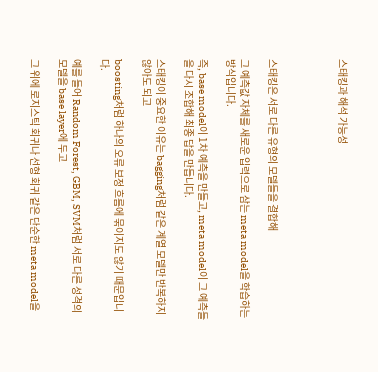스태킹과 해석 가능성




스태킹은 서로 다른 유형의 모델들을 결합해

그 예측값 자체를 새로운 입력으로 삼는 meta model을 학습하는 방식입니다.

즉, base model이 1차 예측을 만들고, meta model이 그 예측들을 다시 조합해 최종 답을 만듭니다.

스태킹이 중요한 이유는 bagging처럼 같은 계열 모델만 반복하지 않아도 되고

boosting처럼 하나의 오류 보정 흐름에 묶이지도 않기 때문입니다.

예를 들어 Random Forest, GBM, SVM처럼 서로 다른 성격의 모델을 base layer에 두고

그 위에 로지스틱 회귀나 선형 회귀 같은 단순한 meta model을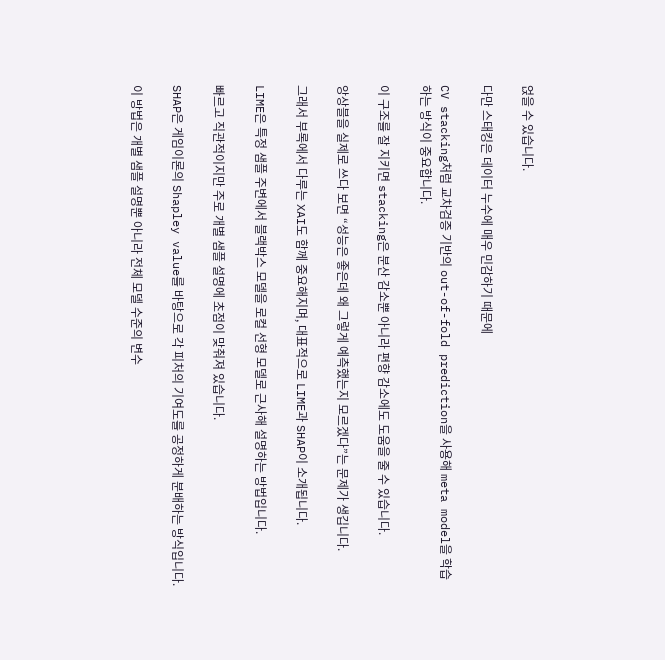얹을 수 있습니다.

다만 스태킹은 데이터 누수에 매우 민감하기 때문에

CV stacking처럼 교차검증 기반의 out-of-fold prediction을 사용해 meta model을 학습하는 방식이 중요합니다.

이 구조를 잘 지키면 stacking은 분산 감소뿐 아니라 편향 감소에도 도움을 줄 수 있습니다.

앙상블을 실제로 쓰다 보면 “성능은 좋은데 왜 그렇게 예측했는지 모르겠다”는 문제가 생깁니다.

그래서 부록에서 다루는 XAI도 함께 중요해지며, 대표적으로 LIME과 SHAP이 소개됩니다.

LIME은 특정 샘플 주변에서 블랙박스 모델을 로컬 선형 모델로 근사해 설명하는 방법입니다.

빠르고 직관적이지만 주로 개별 샘플 설명에 초점이 맞춰져 있습니다.

SHAP은 게임이론의 Shapley value를 바탕으로 각 피처의 기여도를 공정하게 분배하는 방식입니다.

이 방법은 개별 샘플 설명뿐 아니라 전체 모델 수준의 변수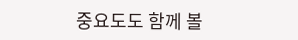중요도도 함께 볼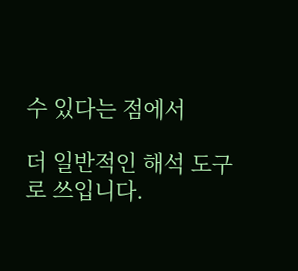수 있다는 점에서

더 일반적인 해석 도구로 쓰입니다.